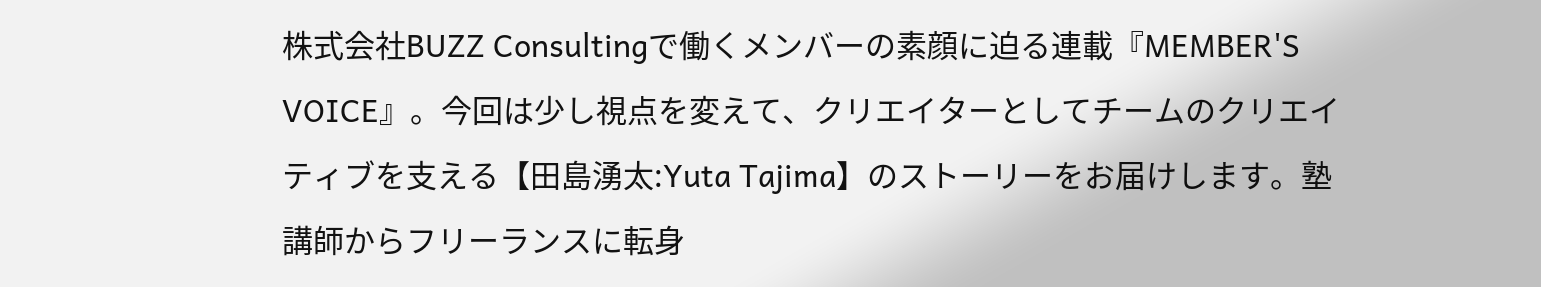株式会社BUZZ Consultingで働くメンバーの素顔に迫る連載『MEMBER'S VOICE』。今回は少し視点を変えて、クリエイターとしてチームのクリエイティブを支える【田島湧太:Yuta Tajima】のストーリーをお届けします。塾講師からフリーランスに転身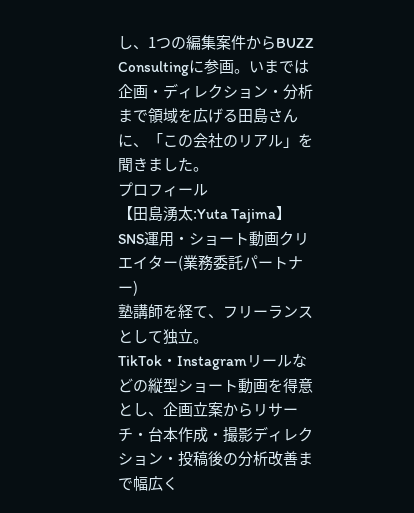し、1つの編集案件からBUZZ Consultingに参画。いまでは企画・ディレクション・分析まで領域を広げる田島さんに、「この会社のリアル」を聞きました。
プロフィール
【田島湧太:Yuta Tajima】 SNS運用・ショート動画クリエイター(業務委託パートナー)
塾講師を経て、フリーランスとして独立。TikTok・Instagramリールなどの縦型ショート動画を得意とし、企画立案からリサーチ・台本作成・撮影ディレクション・投稿後の分析改善まで幅広く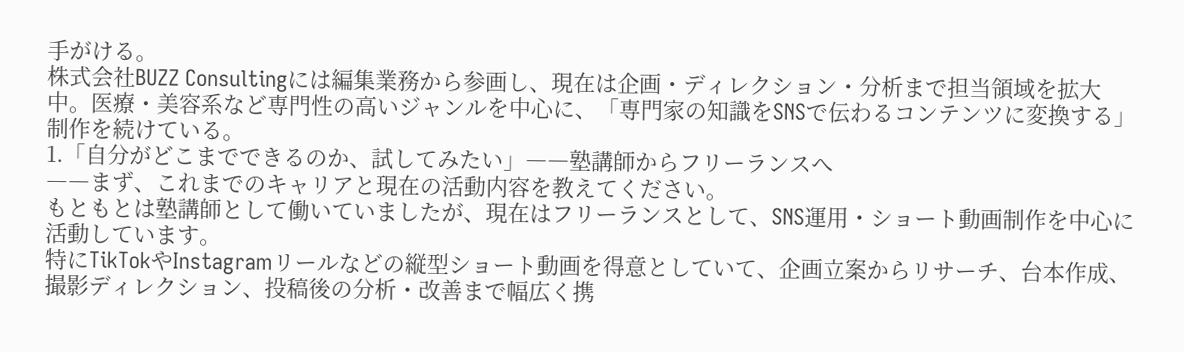手がける。
株式会社BUZZ Consultingには編集業務から参画し、現在は企画・ディレクション・分析まで担当領域を拡大中。医療・美容系など専門性の高いジャンルを中心に、「専門家の知識をSNSで伝わるコンテンツに変換する」制作を続けている。
1.「自分がどこまでできるのか、試してみたい」――塾講師からフリーランスへ
――まず、これまでのキャリアと現在の活動内容を教えてください。
もともとは塾講師として働いていましたが、現在はフリーランスとして、SNS運用・ショート動画制作を中心に活動しています。
特にTikTokやInstagramリールなどの縦型ショート動画を得意としていて、企画立案からリサーチ、台本作成、撮影ディレクション、投稿後の分析・改善まで幅広く携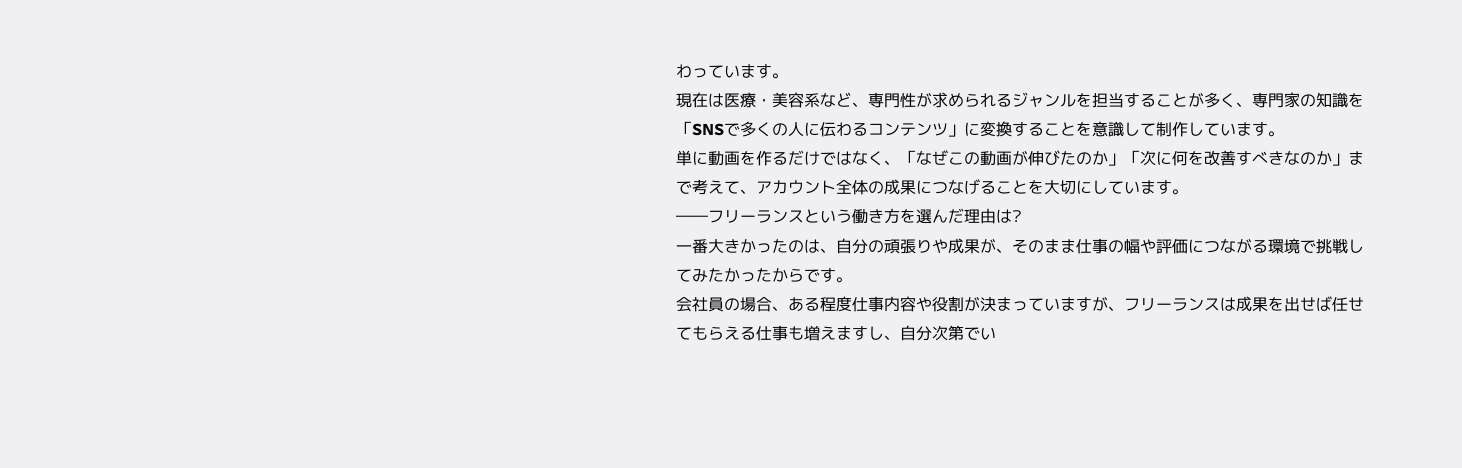わっています。
現在は医療・美容系など、専門性が求められるジャンルを担当することが多く、専門家の知識を「SNSで多くの人に伝わるコンテンツ」に変換することを意識して制作しています。
単に動画を作るだけではなく、「なぜこの動画が伸びたのか」「次に何を改善すべきなのか」まで考えて、アカウント全体の成果につなげることを大切にしています。
――フリーランスという働き方を選んだ理由は?
一番大きかったのは、自分の頑張りや成果が、そのまま仕事の幅や評価につながる環境で挑戦してみたかったからです。
会社員の場合、ある程度仕事内容や役割が決まっていますが、フリーランスは成果を出せば任せてもらえる仕事も増えますし、自分次第でい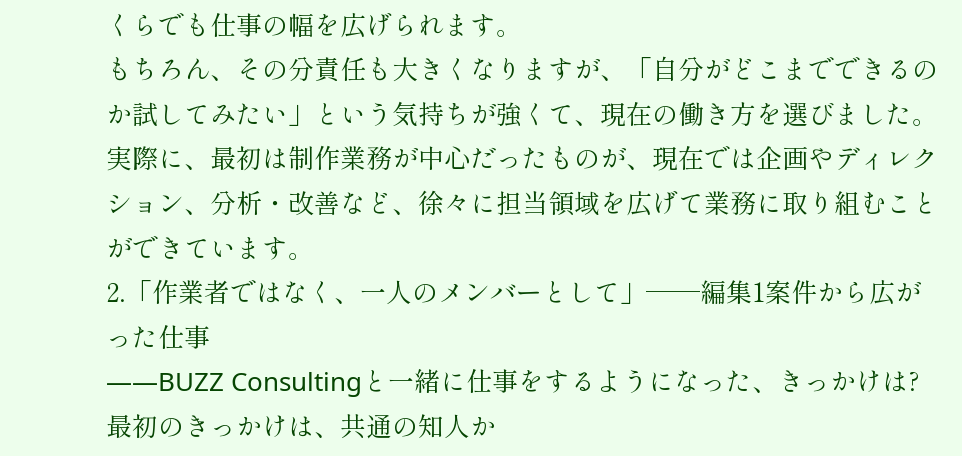くらでも仕事の幅を広げられます。
もちろん、その分責任も大きくなりますが、「自分がどこまでできるのか試してみたい」という気持ちが強くて、現在の働き方を選びました。
実際に、最初は制作業務が中心だったものが、現在では企画やディレクション、分析・改善など、徐々に担当領域を広げて業務に取り組むことができています。
2.「作業者ではなく、一人のメンバーとして」――編集1案件から広がった仕事
――BUZZ Consultingと一緒に仕事をするようになった、きっかけは?
最初のきっかけは、共通の知人か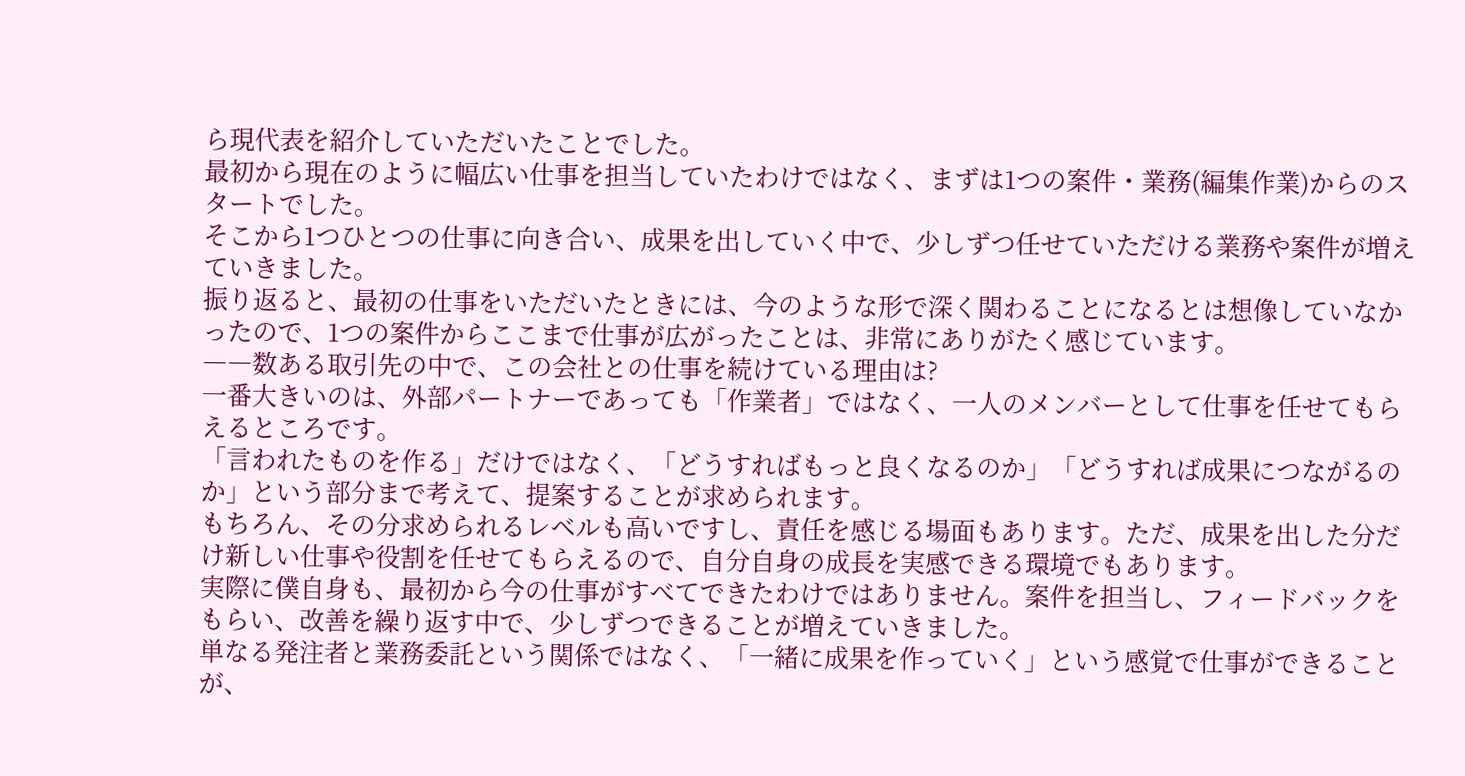ら現代表を紹介していただいたことでした。
最初から現在のように幅広い仕事を担当していたわけではなく、まずは1つの案件・業務(編集作業)からのスタートでした。
そこから1つひとつの仕事に向き合い、成果を出していく中で、少しずつ任せていただける業務や案件が増えていきました。
振り返ると、最初の仕事をいただいたときには、今のような形で深く関わることになるとは想像していなかったので、1つの案件からここまで仕事が広がったことは、非常にありがたく感じています。
――数ある取引先の中で、この会社との仕事を続けている理由は?
一番大きいのは、外部パートナーであっても「作業者」ではなく、一人のメンバーとして仕事を任せてもらえるところです。
「言われたものを作る」だけではなく、「どうすればもっと良くなるのか」「どうすれば成果につながるのか」という部分まで考えて、提案することが求められます。
もちろん、その分求められるレベルも高いですし、責任を感じる場面もあります。ただ、成果を出した分だけ新しい仕事や役割を任せてもらえるので、自分自身の成長を実感できる環境でもあります。
実際に僕自身も、最初から今の仕事がすべてできたわけではありません。案件を担当し、フィードバックをもらい、改善を繰り返す中で、少しずつできることが増えていきました。
単なる発注者と業務委託という関係ではなく、「一緒に成果を作っていく」という感覚で仕事ができることが、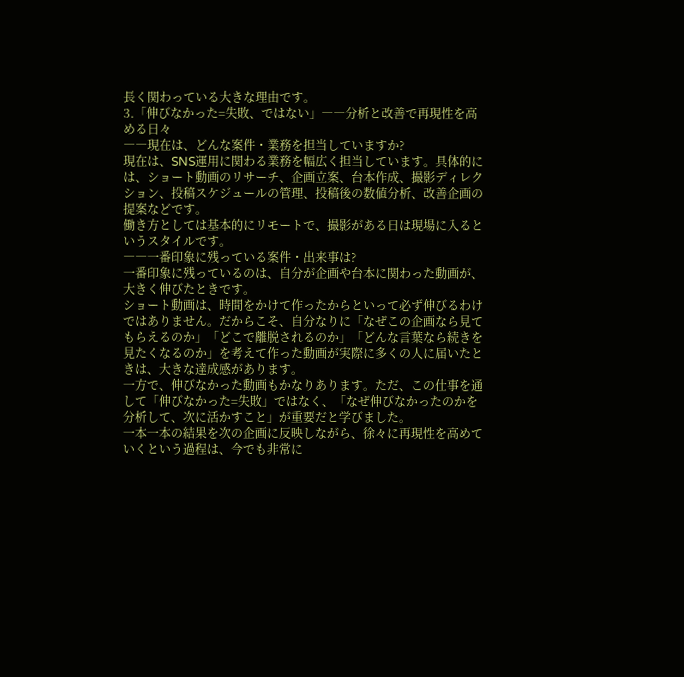長く関わっている大きな理由です。
3.「伸びなかった=失敗、ではない」――分析と改善で再現性を高める日々
――現在は、どんな案件・業務を担当していますか?
現在は、SNS運用に関わる業務を幅広く担当しています。具体的には、ショート動画のリサーチ、企画立案、台本作成、撮影ディレクション、投稿スケジュールの管理、投稿後の数値分析、改善企画の提案などです。
働き方としては基本的にリモートで、撮影がある日は現場に入るというスタイルです。
――一番印象に残っている案件・出来事は?
一番印象に残っているのは、自分が企画や台本に関わった動画が、大きく伸びたときです。
ショート動画は、時間をかけて作ったからといって必ず伸びるわけではありません。だからこそ、自分なりに「なぜこの企画なら見てもらえるのか」「どこで離脱されるのか」「どんな言葉なら続きを見たくなるのか」を考えて作った動画が実際に多くの人に届いたときは、大きな達成感があります。
一方で、伸びなかった動画もかなりあります。ただ、この仕事を通して「伸びなかった=失敗」ではなく、「なぜ伸びなかったのかを分析して、次に活かすこと」が重要だと学びました。
一本一本の結果を次の企画に反映しながら、徐々に再現性を高めていくという過程は、今でも非常に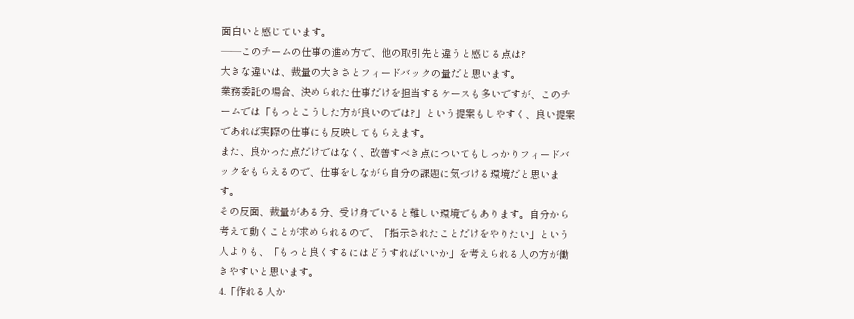面白いと感じています。
――このチームの仕事の進め方で、他の取引先と違うと感じる点は?
大きな違いは、裁量の大きさとフィードバックの量だと思います。
業務委託の場合、決められた仕事だけを担当するケースも多いですが、このチームでは「もっとこうした方が良いのでは?」という提案もしやすく、良い提案であれば実際の仕事にも反映してもらえます。
また、良かった点だけではなく、改善すべき点についてもしっかりフィードバックをもらえるので、仕事をしながら自分の課題に気づける環境だと思います。
その反面、裁量がある分、受け身でいると難しい環境でもあります。自分から考えて動くことが求められるので、「指示されたことだけをやりたい」という人よりも、「もっと良くするにはどうすればいいか」を考えられる人の方が働きやすいと思います。
4.「作れる人か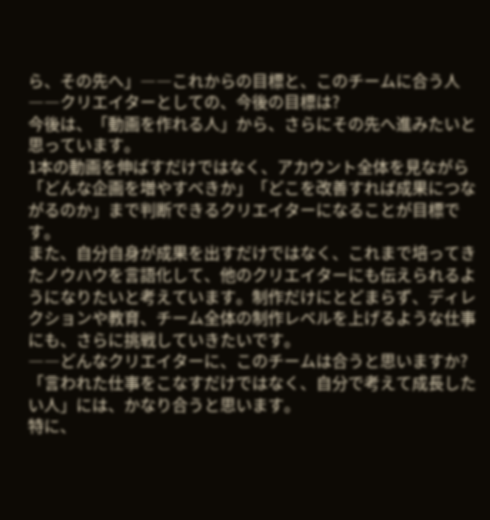ら、その先へ」――これからの目標と、このチームに合う人
――クリエイターとしての、今後の目標は?
今後は、「動画を作れる人」から、さらにその先へ進みたいと思っています。
1本の動画を伸ばすだけではなく、アカウント全体を見ながら「どんな企画を増やすべきか」「どこを改善すれば成果につながるのか」まで判断できるクリエイターになることが目標です。
また、自分自身が成果を出すだけではなく、これまで培ってきたノウハウを言語化して、他のクリエイターにも伝えられるようになりたいと考えています。制作だけにとどまらず、ディレクションや教育、チーム全体の制作レベルを上げるような仕事にも、さらに挑戦していきたいです。
――どんなクリエイターに、このチームは合うと思いますか?
「言われた仕事をこなすだけではなく、自分で考えて成長したい人」には、かなり合うと思います。
特に、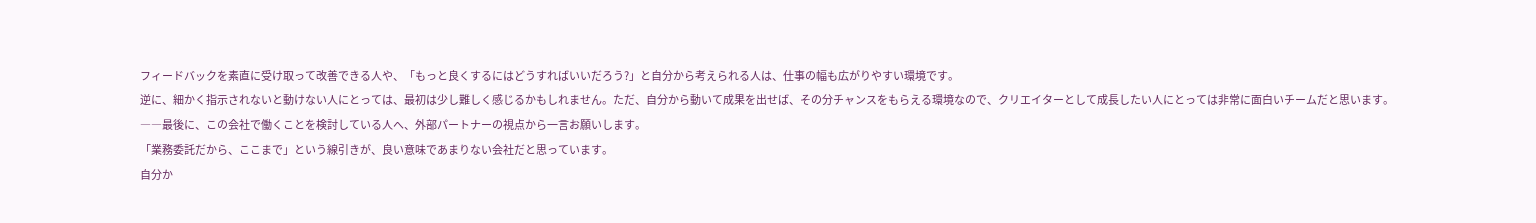フィードバックを素直に受け取って改善できる人や、「もっと良くするにはどうすればいいだろう?」と自分から考えられる人は、仕事の幅も広がりやすい環境です。
逆に、細かく指示されないと動けない人にとっては、最初は少し難しく感じるかもしれません。ただ、自分から動いて成果を出せば、その分チャンスをもらえる環境なので、クリエイターとして成長したい人にとっては非常に面白いチームだと思います。
――最後に、この会社で働くことを検討している人へ、外部パートナーの視点から一言お願いします。
「業務委託だから、ここまで」という線引きが、良い意味であまりない会社だと思っています。
自分か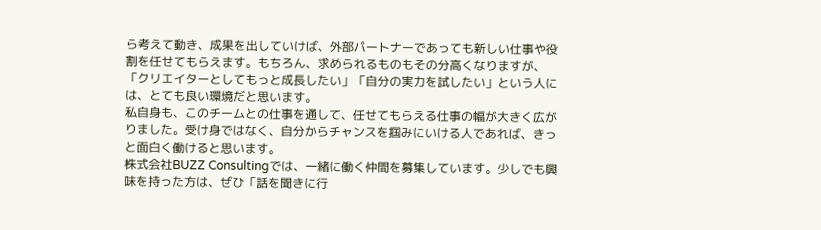ら考えて動き、成果を出していけば、外部パートナーであっても新しい仕事や役割を任せてもらえます。もちろん、求められるものもその分高くなりますが、「クリエイターとしてもっと成長したい」「自分の実力を試したい」という人には、とても良い環境だと思います。
私自身も、このチームとの仕事を通して、任せてもらえる仕事の幅が大きく広がりました。受け身ではなく、自分からチャンスを掴みにいける人であれば、きっと面白く働けると思います。
株式会社BUZZ Consultingでは、一緒に働く仲間を募集しています。少しでも興味を持った方は、ぜひ「話を聞きに行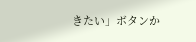きたい」ボタンか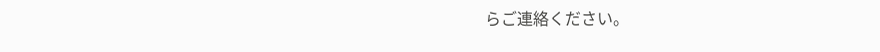らご連絡ください。